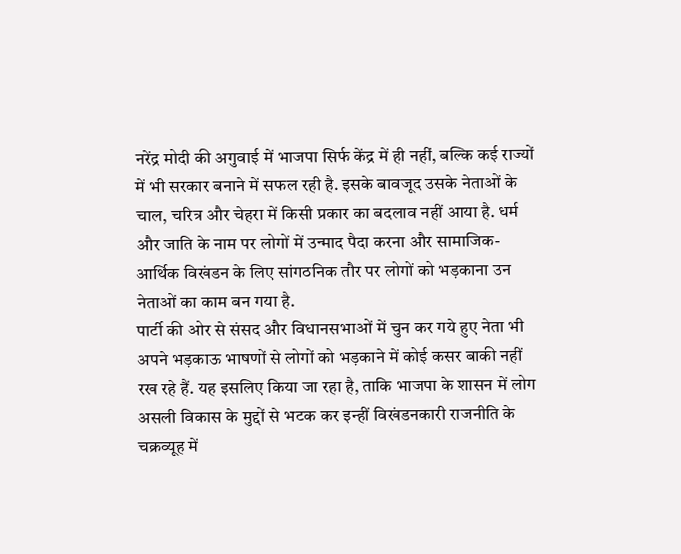नरेंद्र मोदी की अगुवाई में भाजपा सिर्फ केंद्र में ही नहीं, बल्कि कई राज्यों में भी सरकार बनाने में सफल रही है. इसके बावजूद उसके नेताओं के चाल, चरित्र और चेहरा में किसी प्रकार का बदलाव नहीं आया है. धर्म और जाति के नाम पर लोगों में उन्माद पैदा करना और सामाजिक-आर्थिक विखंडन के लिए सांगठनिक तौर पर लोगों को भड़काना उन नेताओं का काम बन गया है.
पार्टी की ओर से संसद और विधानसभाओं में चुन कर गये हुए नेता भी अपने भड़काऊ भाषणों से लोगों को भड़काने में कोई कसर बाकी नहीं रख रहे हैं. यह इसलिए किया जा रहा है, ताकि भाजपा के शासन में लोग असली विकास के मुद्दों से भटक कर इन्हीं विखंडनकारी राजनीति के चक्रव्यूह में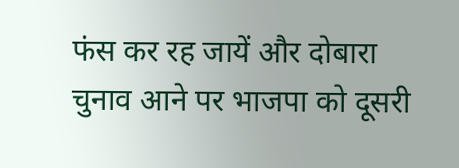फंस कर रह जायें और दोबारा चुनाव आने पर भाजपा को दूसरी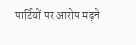पार्टियों पर आरोप मढ़ने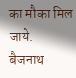का मौका मिल जाये.
बैजनाथ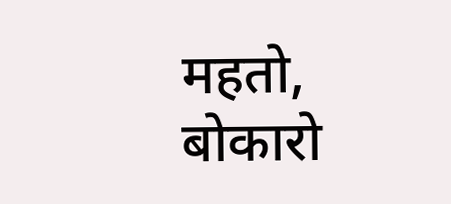महतो, बोकारो